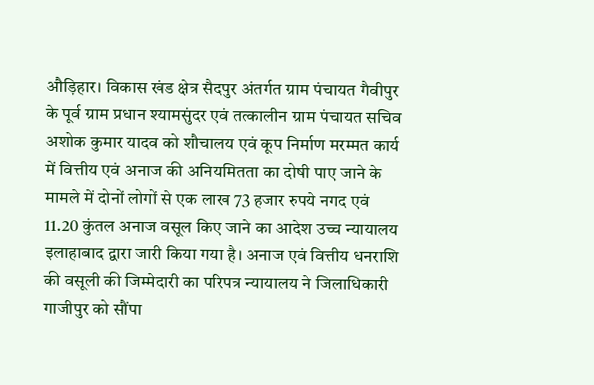औड़िहार। विकास खंड क्षेत्र सैदपुर अंतर्गत ग्राम पंचायत गैवीपुर के पूर्व ग्राम प्रधान श्यामसुंदर एवं तत्कालीन ग्राम पंचायत सचिव अशोक कुमार यादव को शौचालय एवं कूप निर्माण मरम्मत कार्य में वित्तीय एवं अनाज की अनियमितता का दोषी पाए जाने के मामले में दोनों लोगों से एक लाख 73 हजार रुपये नगद एवं 11.20 कुंतल अनाज वसूल किए जाने का आदेश उच्च न्यायालय इलाहाबाद द्वारा जारी किया गया है। अनाज एवं वित्तीय धनराशि की वसूली की जिम्मेदारी का परिपत्र न्यायालय ने जिलाधिकारी गाजीपुर को सौंपा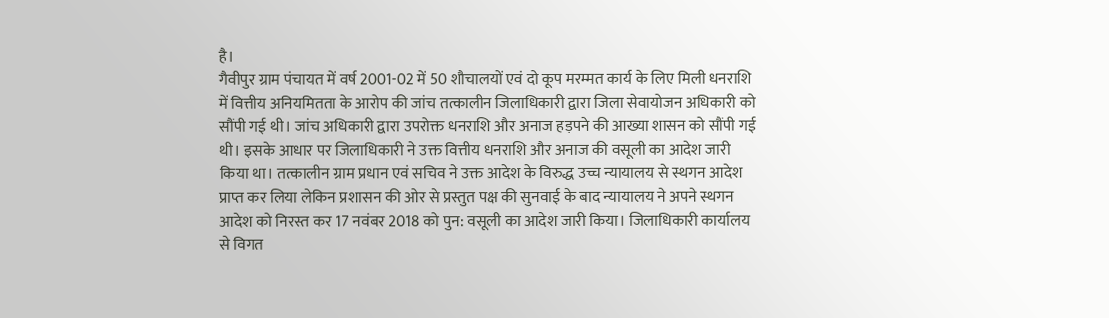है।
गैवीपुर ग्राम पंचायत में वर्ष 2001-02 में 50 शौचालयों एवं दो कूप मरम्मत कार्य के लिए मिली धनराशि में वित्तीय अनियमितता के आरोप की जांच तत्कालीन जिलाधिकारी द्वारा जिला सेवायोजन अधिकारी को सौंपी गई थी। जांच अधिकारी द्वारा उपरोक्त धनराशि और अनाज हड़पने की आख्या शासन को सौंपी गई थी। इसके आधार पर जिलाधिकारी ने उक्त वित्तीय धनराशि और अनाज की वसूली का आदेश जारी किया था। तत्कालीन ग्राम प्रधान एवं सचिव ने उक्त आदेश के विरुद्ध उच्च न्यायालय से स्थगन आदेश प्राप्त कर लिया लेकिन प्रशासन की ओर से प्रस्तुत पक्ष की सुनवाई के बाद न्यायालय ने अपने स्थगन आदेश को निरस्त कर 17 नवंबर 2018 को पुन: वसूली का आदेश जारी किया। जिलाधिकारी कार्यालय से विगत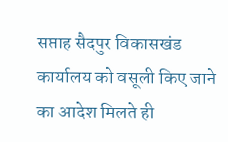सप्ताह सैदपुर विकासखंड कार्यालय को वसूली किए जाने का आदेश मिलते ही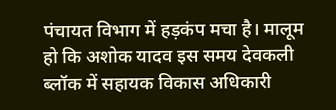पंचायत विभाग में हड़कंप मचा है। मालूम हो कि अशोक यादव इस समय देवकली ब्लॉक में सहायक विकास अधिकारी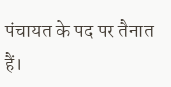पंचायत के पद पर तैनात हैं।